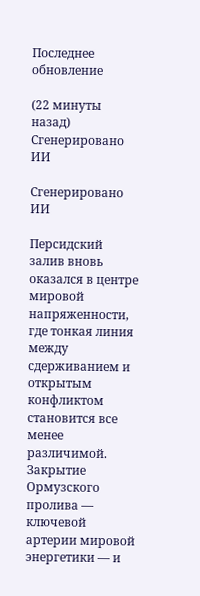Последнее обновление

(22 минуты назад)
Сгенерировано ИИ

Сгенерировано ИИ

Персидский залив вновь оказался в центре мировой напряженности, где тонкая линия между сдерживанием и открытым конфликтом становится все менее различимой. Закрытие Ормузского пролива — ключевой артерии мировой энергетики — и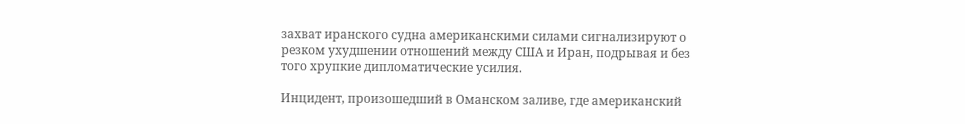захват иранского судна американскими силами сигнализируют о резком ухудшении отношений между США и Иран, подрывая и без того хрупкие дипломатические усилия.

Инцидент, произошедший в Оманском заливе, где американский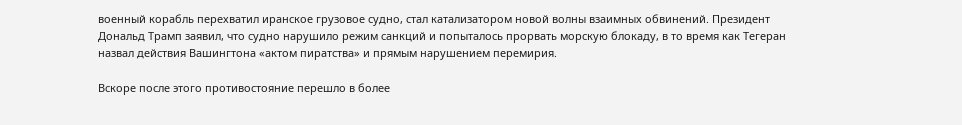военный корабль перехватил иранское грузовое судно, стал катализатором новой волны взаимных обвинений. Президент Дональд Трамп заявил, что судно нарушило режим санкций и попыталось прорвать морскую блокаду, в то время как Тегеран назвал действия Вашингтона «актом пиратства» и прямым нарушением перемирия.

Вскоре после этого противостояние перешло в более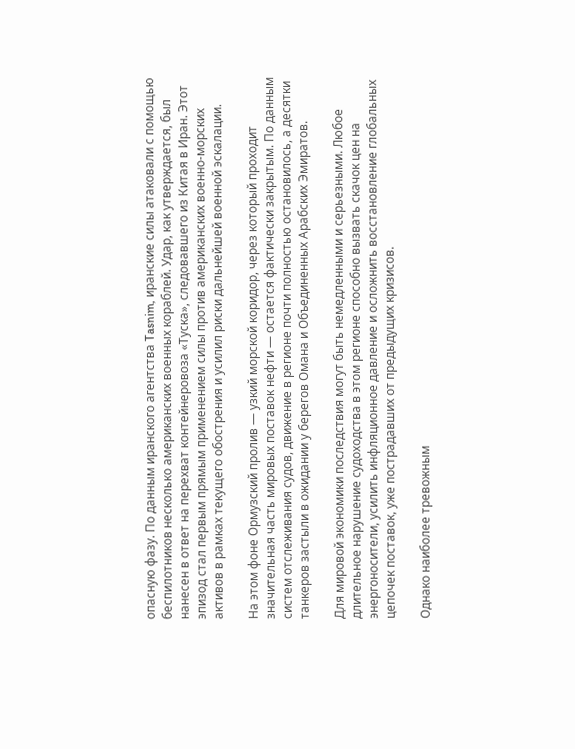опасную фазу. По данным иранского агентства Tasnim, иранские силы атаковали с помощью беспилотников несколько американских военных кораблей. Удар, как утверждается, был нанесен в ответ на перехват контейнеровоза «Туска», следовавшего из Китая в Иран. Этот эпизод стал первым прямым применением силы против американских военно-морских активов в рамках текущего обострения и усилил риски дальнейшей военной эскалации.

На этом фоне Ормузский пролив — узкий морской коридор, через который проходит значительная часть мировых поставок нефти — остается фактически закрытым. По данным систем отслеживания судов, движение в регионе почти полностью остановилось, а десятки танкеров застыли в ожидании у берегов Омана и Объединенных Арабских Эмиратов.

Для мировой экономики последствия могут быть немедленными и серьезными. Любое длительное нарушение судоходства в этом регионе способно вызвать скачок цен на энергоносители, усилить инфляционное давление и осложнить восстановление глобальных цепочек поставок, уже пострадавших от предыдущих кризисов.

Однако наиболее тревожным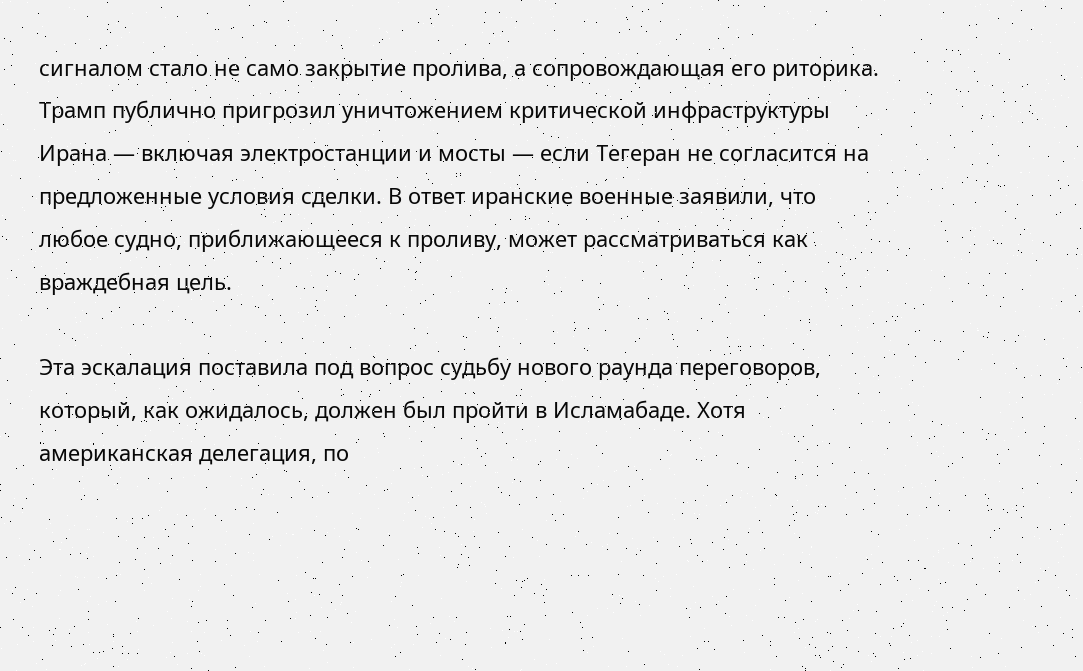сигналом стало не само закрытие пролива, а сопровождающая его риторика. Трамп публично пригрозил уничтожением критической инфраструктуры Ирана — включая электростанции и мосты — если Тегеран не согласится на предложенные условия сделки. В ответ иранские военные заявили, что любое судно, приближающееся к проливу, может рассматриваться как враждебная цель.

Эта эскалация поставила под вопрос судьбу нового раунда переговоров, который, как ожидалось, должен был пройти в Исламабаде. Хотя американская делегация, по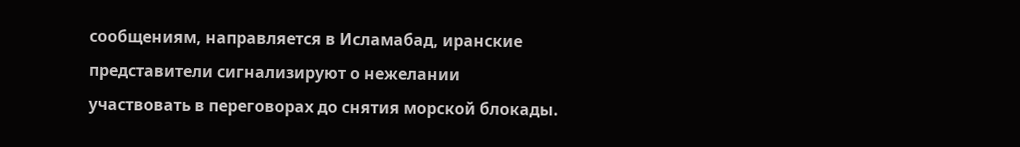сообщениям, направляется в Исламабад, иранские представители сигнализируют о нежелании участвовать в переговорах до снятия морской блокады.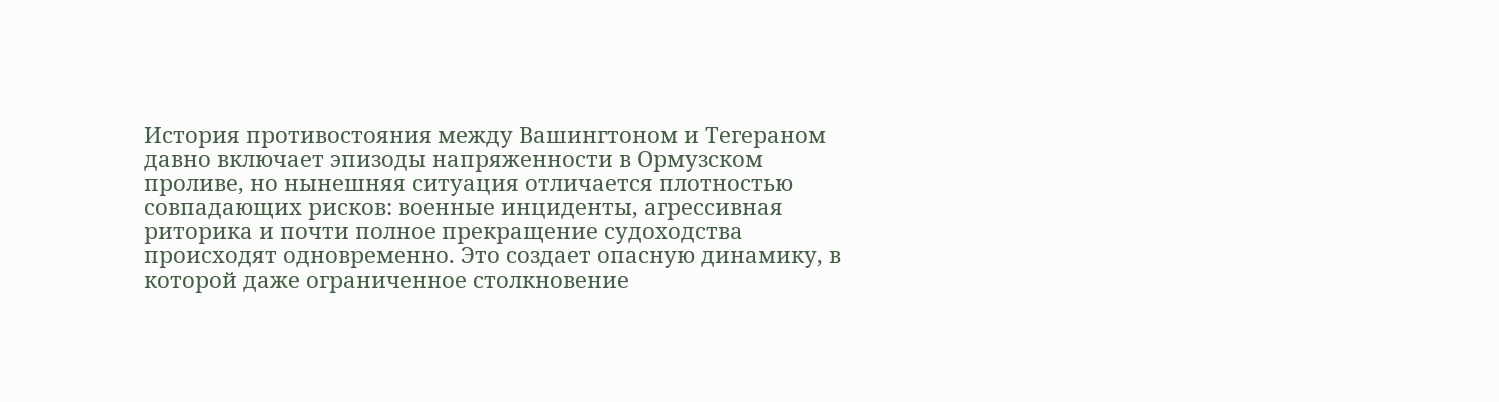История противостояния между Вашингтоном и Тегераном давно включает эпизоды напряженности в Ормузском проливе, но нынешняя ситуация отличается плотностью совпадающих рисков: военные инциденты, агрессивная риторика и почти полное прекращение судоходства происходят одновременно. Это создает опасную динамику, в которой даже ограниченное столкновение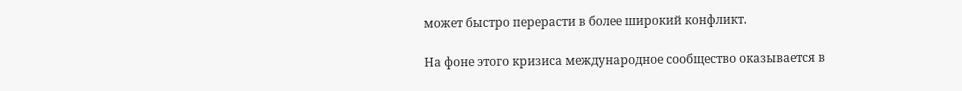может быстро перерасти в более широкий конфликт.

На фоне этого кризиса международное сообщество оказывается в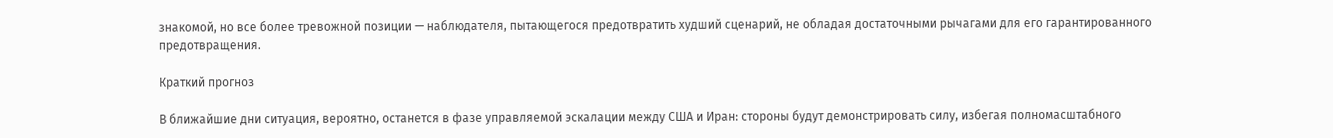знакомой, но все более тревожной позиции — наблюдателя, пытающегося предотвратить худший сценарий, не обладая достаточными рычагами для его гарантированного предотвращения.

Краткий прогноз

В ближайшие дни ситуация, вероятно, останется в фазе управляемой эскалации между США и Иран: стороны будут демонстрировать силу, избегая полномасштабного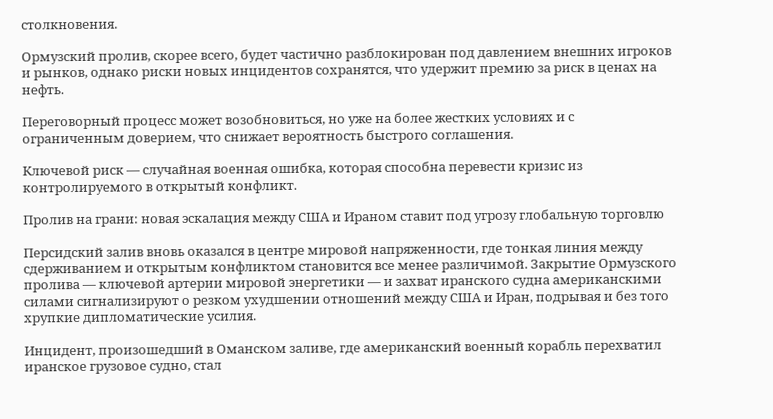столкновения.

Ормузский пролив, скорее всего, будет частично разблокирован под давлением внешних игроков и рынков, однако риски новых инцидентов сохранятся, что удержит премию за риск в ценах на нефть.

Переговорный процесс может возобновиться, но уже на более жестких условиях и с ограниченным доверием, что снижает вероятность быстрого соглашения.

Ключевой риск — случайная военная ошибка, которая способна перевести кризис из контролируемого в открытый конфликт.

Пролив на грани: новая эскалация между США и Ираном ставит под угрозу глобальную торговлю

Персидский залив вновь оказался в центре мировой напряженности, где тонкая линия между сдерживанием и открытым конфликтом становится все менее различимой. Закрытие Ормузского пролива — ключевой артерии мировой энергетики — и захват иранского судна американскими силами сигнализируют о резком ухудшении отношений между США и Иран, подрывая и без того хрупкие дипломатические усилия.

Инцидент, произошедший в Оманском заливе, где американский военный корабль перехватил иранское грузовое судно, стал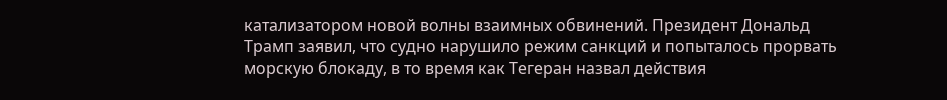катализатором новой волны взаимных обвинений. Президент Дональд Трамп заявил, что судно нарушило режим санкций и попыталось прорвать морскую блокаду, в то время как Тегеран назвал действия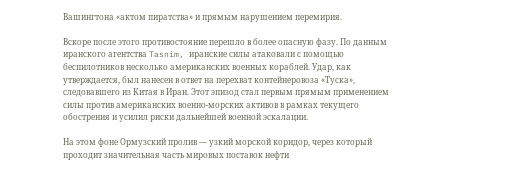Вашингтона «актом пиратства» и прямым нарушением перемирия.

Вскоре после этого противостояние перешло в более опасную фазу. По данным иранского агентства Tasnim, иранские силы атаковали с помощью беспилотников несколько американских военных кораблей. Удар, как утверждается, был нанесен в ответ на перехват контейнеровоза «Туска», следовавшего из Китая в Иран. Этот эпизод стал первым прямым применением силы против американских военно-морских активов в рамках текущего обострения и усилил риски дальнейшей военной эскалации.

На этом фоне Ормузский пролив — узкий морской коридор, через который проходит значительная часть мировых поставок нефти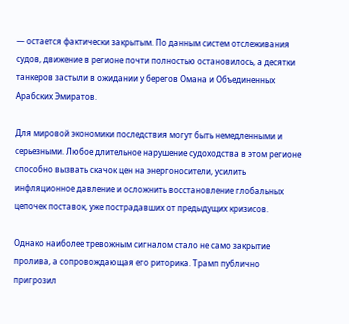— остается фактически закрытым. По данным систем отслеживания судов, движение в регионе почти полностью остановилось, а десятки танкеров застыли в ожидании у берегов Омана и Объединенных Арабских Эмиратов.

Для мировой экономики последствия могут быть немедленными и серьезными. Любое длительное нарушение судоходства в этом регионе способно вызвать скачок цен на энергоносители, усилить инфляционное давление и осложнить восстановление глобальных цепочек поставок, уже пострадавших от предыдущих кризисов.

Однако наиболее тревожным сигналом стало не само закрытие пролива, а сопровождающая его риторика. Трамп публично пригрозил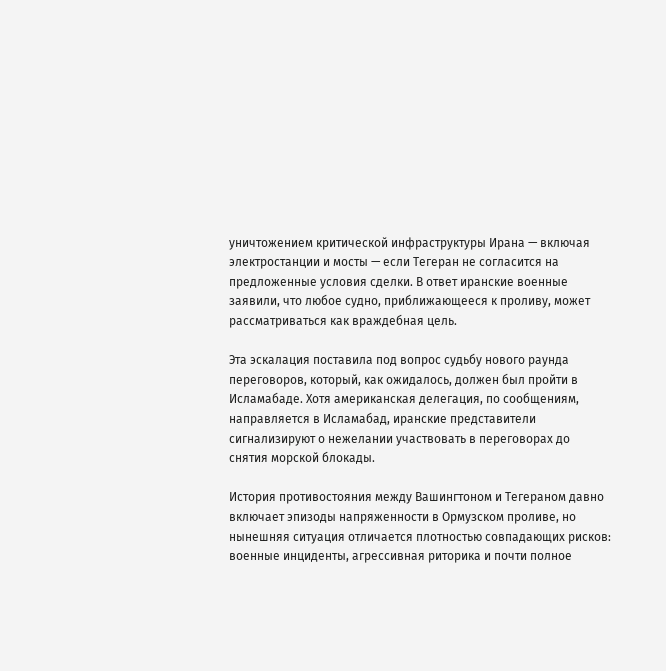уничтожением критической инфраструктуры Ирана — включая электростанции и мосты — если Тегеран не согласится на предложенные условия сделки. В ответ иранские военные заявили, что любое судно, приближающееся к проливу, может рассматриваться как враждебная цель.

Эта эскалация поставила под вопрос судьбу нового раунда переговоров, который, как ожидалось, должен был пройти в Исламабаде. Хотя американская делегация, по сообщениям, направляется в Исламабад, иранские представители сигнализируют о нежелании участвовать в переговорах до снятия морской блокады.

История противостояния между Вашингтоном и Тегераном давно включает эпизоды напряженности в Ормузском проливе, но нынешняя ситуация отличается плотностью совпадающих рисков: военные инциденты, агрессивная риторика и почти полное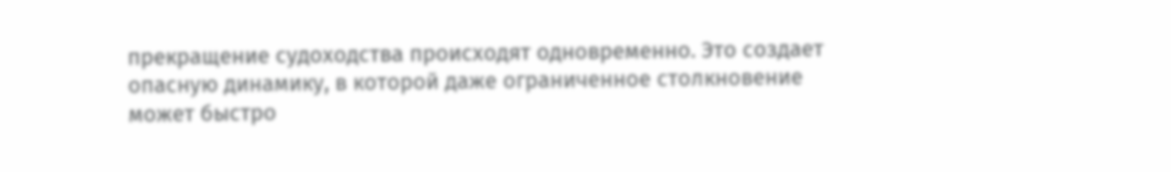прекращение судоходства происходят одновременно. Это создает опасную динамику, в которой даже ограниченное столкновение может быстро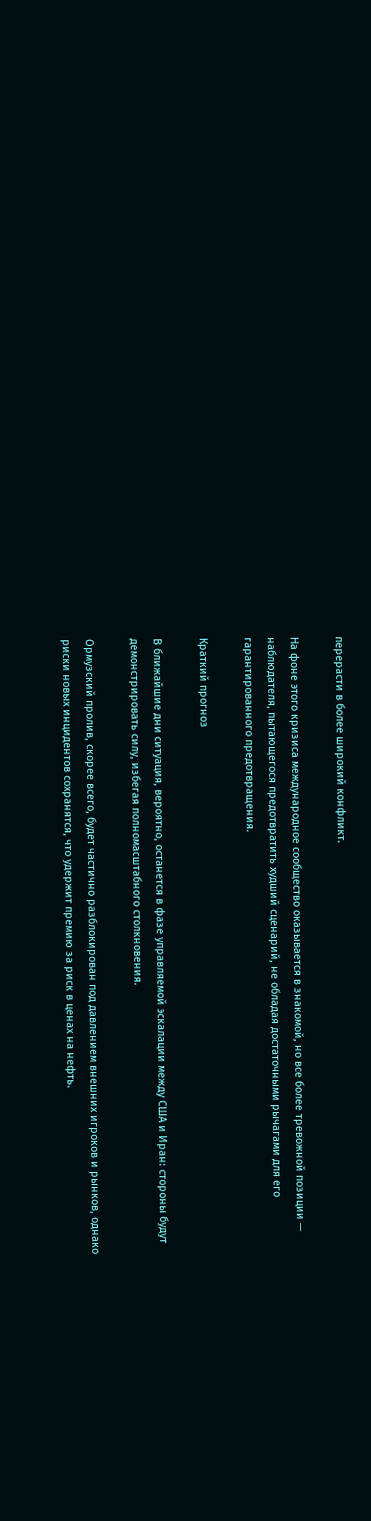перерасти в более широкий конфликт.

На фоне этого кризиса международное сообщество оказывается в знакомой, но все более тревожной позиции — наблюдателя, пытающегося предотвратить худший сценарий, не обладая достаточными рычагами для его гарантированного предотвращения.

Краткий прогноз

В ближайшие дни ситуация, вероятно, останется в фазе управляемой эскалации между США и Иран: стороны будут демонстрировать силу, избегая полномасштабного столкновения.

Ормузский пролив, скорее всего, будет частично разблокирован под давлением внешних игроков и рынков, однако риски новых инцидентов сохранятся, что удержит премию за риск в ценах на нефть.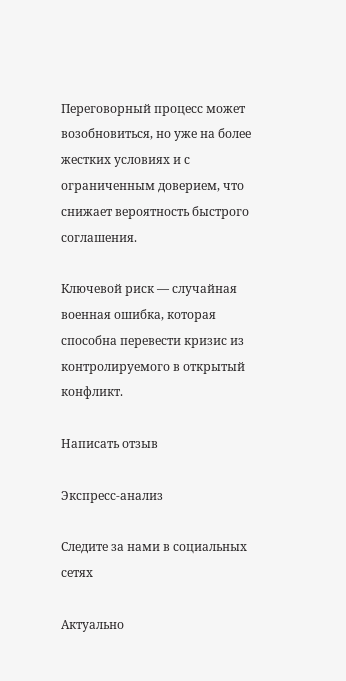Переговорный процесс может возобновиться, но уже на более жестких условиях и с ограниченным доверием, что снижает вероятность быстрого соглашения.

Ключевой риск — случайная военная ошибка, которая способна перевести кризис из контролируемого в открытый конфликт.

Написать отзыв

Экспресс-анализ

Следите за нами в социальных сетях

Актуально